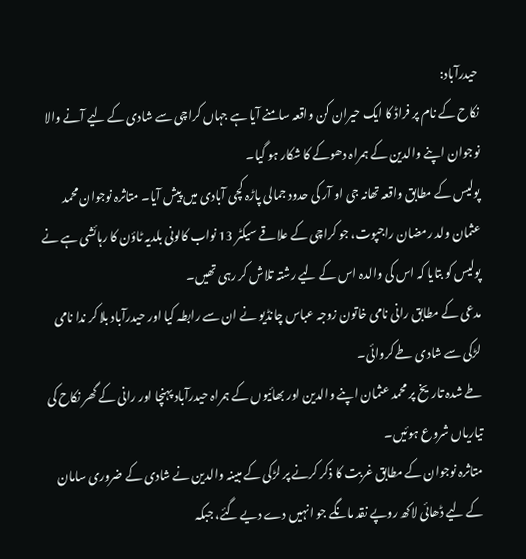حیدرآباد:
نکاح کے نام پر فراڈ کا ایک حیران کن واقعہ سامنے آیا ہے جہاں کراچی سے شادی کے لیے آنے والا نوجوان اپنے والدین کے ہمراہ دھوکے کا شکار ہو گیا۔
پولیس کے مطابق واقعہ تھانہ جی او آر کی حدود جمالی پاڑہ کچی آبادی میں پیش آیا۔ متاثرہ نوجوان محمد عثمان ولد رمضان راجپوت، جو کراچی کے علاقے سیکٹر 13 نواب کالونی بلدیہ ٹاؤن کا رہائشی ہے نے پولیس کو بتایا کہ اس کی والدہ اس کے لیے رشتہ تلاش کر رہی تھیں۔
مدعی کے مطابق رانی نامی خاتون زوجہ عباس چانڈیو نے ان سے رابطہ کیا اور حیدرآباد بلا کر ندا نامی لڑکی سے شادی طے کروائی۔
طے شدہ تاریخ پر محمد عثمان اپنے والدین اور بھائیوں کے ہمراہ حیدرآباد پہنچا اور رانی کے گھر نکاح کی تیاریاں شروع ہوئیں۔
متاثرہ نوجوان کے مطابق غربت کا ذکر کرنے پر لڑکی کے مبینہ والدین نے شادی کے ضروری سامان کے لیے ڈھائی لاکھ روپے نقد مانگے جو انہیں دے دیے گئے، جبکہ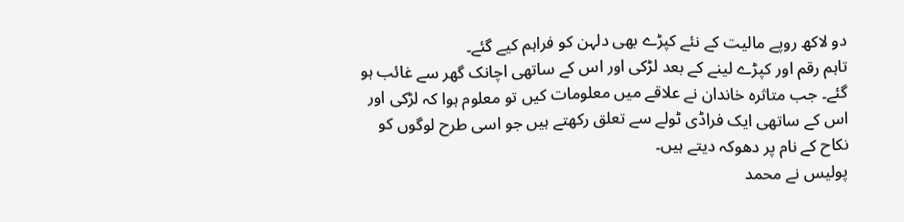دو لاکھ روپے مالیت کے نئے کپڑے بھی دلہن کو فراہم کیے گئے۔
تاہم رقم اور کپڑے لینے کے بعد لڑکی اور اس کے ساتھی اچانک گھر سے غائب ہو گئے۔ جب متاثرہ خاندان نے علاقے میں معلومات کیں تو معلوم ہوا کہ لڑکی اور اس کے ساتھی ایک فراڈی ٹولے سے تعلق رکھتے ہیں جو اسی طرح لوگوں کو نکاح کے نام پر دھوکہ دیتے ہیں۔
پولیس نے محمد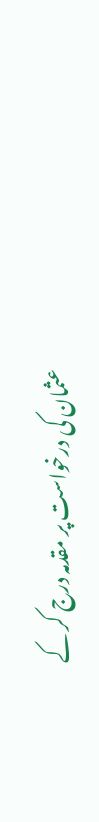عثمان کی درخواست پر مقدمہ درج کر کے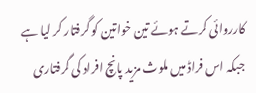کارروائی کرتے ہوئے تین خواتین کو گرفتار کر لیا ہے جبکہ اس فراڈ میں ملوث مزید پانچ افراد کی گرفتاری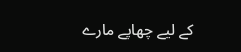کے لیے چھاپے مارے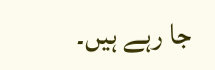جا رہے ہیں۔